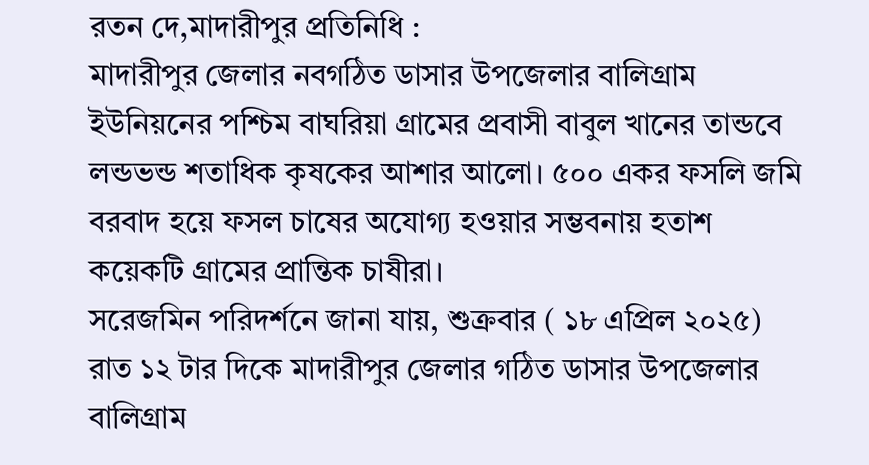রতন দে,মাদারীপুর প্রতিনিধি :
মাদারীপুর জেলার নবগঠিত ডাসার উপজেলার বালিগ্রাম ইউনিয়নের পশ্চিম বাঘরিয়া গ্রামের প্রবাসী বাবুল খানের তান্ডবে লন্ডভন্ড শতাধিক কৃষকের আশার আলো। ৫০০ একর ফসলি জমি বরবাদ হয়ে ফসল চাষের অযোগ্য হওয়ার সম্ভবনায় হতাশ কয়েকটি গ্রামের প্রান্তিক চাষীরা।
সরেজমিন পরিদর্শনে জানা যায়, শুক্রবার ( ১৮ এপ্রিল ২০২৫) রাত ১২ টার দিকে মাদারীপুর জেলার গঠিত ডাসার উপজেলার বালিগ্রাম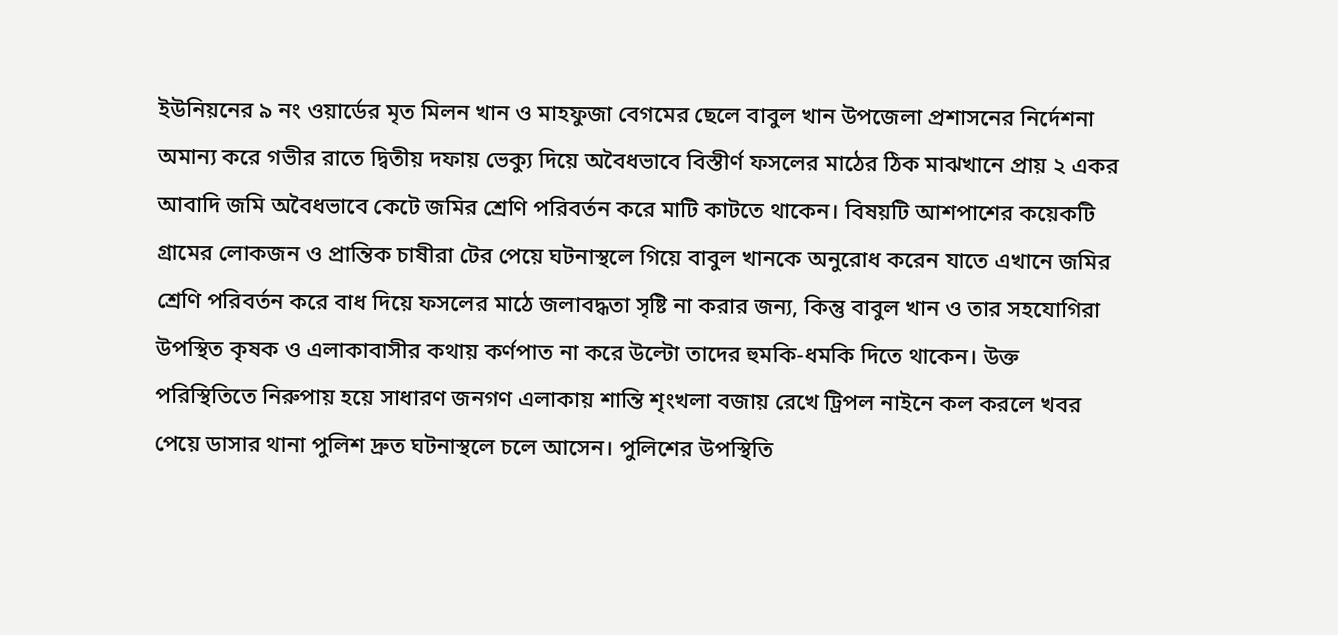ইউনিয়নের ৯ নং ওয়ার্ডের মৃত মিলন খান ও মাহফুজা বেগমের ছেলে বাবুল খান উপজেলা প্রশাসনের নির্দেশনা অমান্য করে গভীর রাতে দ্বিতীয় দফায় ভেক্যু দিয়ে অবৈধভাবে বিস্তীর্ণ ফসলের মাঠের ঠিক মাঝখানে প্রায় ২ একর আবাদি জমি অবৈধভাবে কেটে জমির শ্রেণি পরিবর্তন করে মাটি কাটতে থাকেন। বিষয়টি আশপাশের কয়েকটি গ্রামের লোকজন ও প্রান্তিক চাষীরা টের পেয়ে ঘটনাস্থলে গিয়ে বাবুল খানকে অনুরোধ করেন যাতে এখানে জমির শ্রেণি পরিবর্তন করে বাধ দিয়ে ফসলের মাঠে জলাবদ্ধতা সৃষ্টি না করার জন্য, কিন্তু বাবুল খান ও তার সহযোগিরা উপস্থিত কৃষক ও এলাকাবাসীর কথায় কর্ণপাত না করে উল্টো তাদের হুমকি-ধমকি দিতে থাকেন। উক্ত পরিস্থিতিতে নিরুপায় হয়ে সাধারণ জনগণ এলাকায় শান্তি শৃংখলা বজায় রেখে ট্রিপল নাইনে কল করলে খবর পেয়ে ডাসার থানা পুলিশ দ্রুত ঘটনাস্থলে চলে আসেন। পুলিশের উপস্থিতি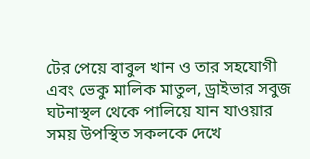টের পেয়ে বাবুল খান ও তার সহযোগী এবং ভেকু মালিক মাতুল, ড্রাইভার সবুজ ঘটনাস্থল থেকে পালিয়ে যান যাওয়ার সময় উপস্থিত সকলকে দেখে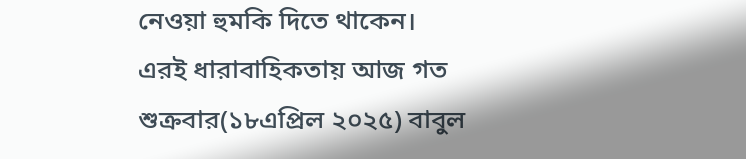নেওয়া হুমকি দিতে থাকেন।
এরই ধারাবাহিকতায় আজ গত শুক্রবার(১৮এপ্রিল ২০২৫) বাবুল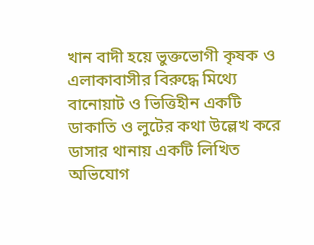খান বাদী হয়ে ভুক্তভোগী কৃষক ও এলাকাবাসীর বিরুদ্ধে মিথ্যে বানোয়াট ও ভিত্তিহীন একটি ডাকাতি ও লুটের কথা উল্লেখ করে ডাসার থানায় একটি লিখিত অভিযোগ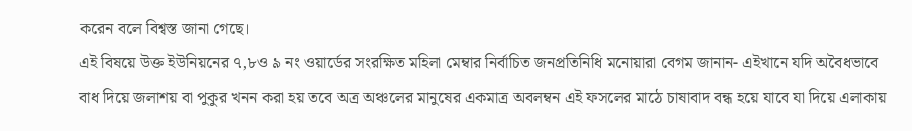করেন বলে বিশ্বস্ত জানা গেছে।
এই বিষয়ে উক্ত ইউনিয়নের ৭,৮ও ৯ নং ওয়ার্ডের সংরক্ষিত মহিলা মেম্বার নির্বাচিত জনপ্রতিনিধি মনোয়ারা বেগম জানান- এইখানে যদি অবৈধভাবে বাধ দিয়ে জলাশয় বা পুকুর খনন করা হয় তবে অত্র অঞ্চলের মানুষের একমাত্র অবলম্বন এই ফসলের মাঠে চাষাবাদ বন্ধ হয়ে যাবে যা দিয়ে এলাকায়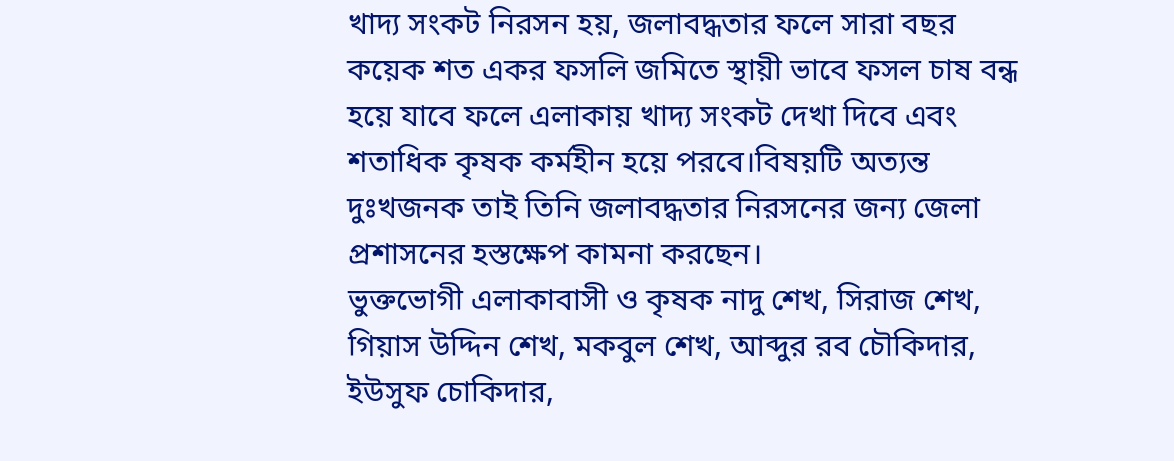খাদ্য সংকট নিরসন হয়, জলাবদ্ধতার ফলে সারা বছর কয়েক শত একর ফসলি জমিতে স্থায়ী ভাবে ফসল চাষ বন্ধ হয়ে যাবে ফলে এলাকায় খাদ্য সংকট দেখা দিবে এবং শতাধিক কৃষক কর্মহীন হয়ে পরবে।বিষয়টি অত্যন্ত দুঃখজনক তাই তিনি জলাবদ্ধতার নিরসনের জন্য জেলা প্রশাসনের হস্তক্ষেপ কামনা করছেন।
ভুক্তভোগী এলাকাবাসী ও কৃষক নাদু শেখ, সিরাজ শেখ, গিয়াস উদ্দিন শেখ, মকবুল শেখ, আব্দুর রব চৌকিদার, ইউসুফ চোকিদার,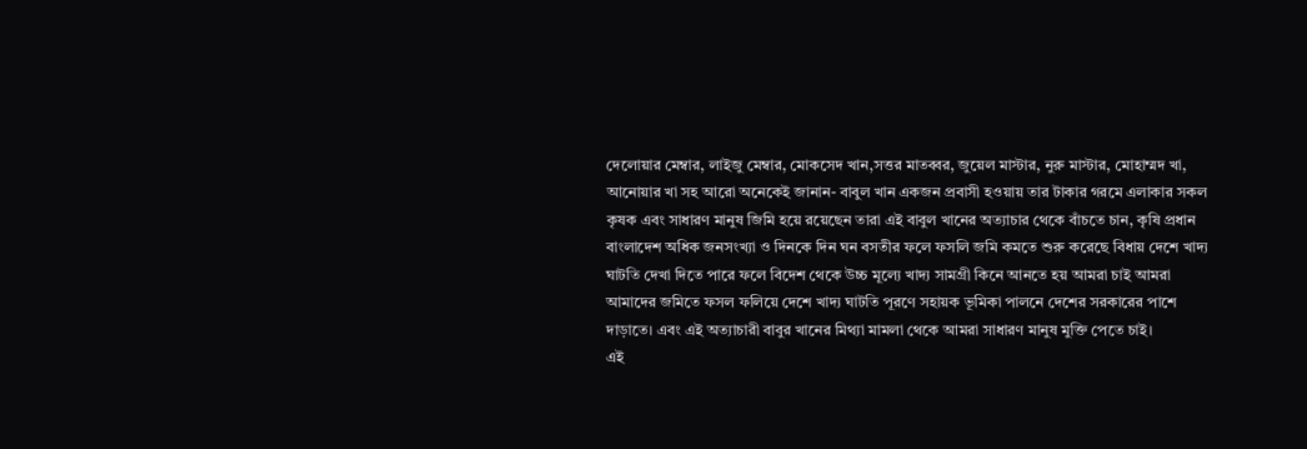দেলোয়ার মেম্বার, লাইজু মেম্বার, মোকসেদ খান,সত্তর মাতব্বর, জুয়েল মাস্টার, নুরু মাস্টার, মোহাম্মদ খা, আনোয়ার খা সহ আরো অনেকেই জানান- বাবুল খান একজন প্রবাসী হওয়ায় তার টাকার গরমে এলাকার সকল কৃষক এবং সাধারণ মানুষ জিমি হয়ে রয়েছেন তারা এই বাবুল খানের অত্যাচার থেকে বাঁচতে চান, কৃষি প্রধান বাংলাদেশ অধিক জনসংখ্যা ও দিনকে দিন ঘন বসতীর ফলে ফসলি জমি কমতে শুরু করেছে বিধায় দেশে খাদ্য ঘাটতি দেখা দিতে পারে ফলে বিদেশ থেকে উচ্চ মূল্যে খাদ্য সামগ্রী কিনে আনতে হয় আমরা চাই আমরা আমাদের জমিতে ফসল ফলিয়ে দেশে খাদ্য ঘাটতি পূরণে সহায়ক ভূমিকা পালনে দেশের সরকারের পাশে দাড়াতে। এবং এই অত্যাচারী বাবুর খানের মিথ্যা মামলা থেকে আমরা সাধারণ মানুষ মুক্তি পেতে চাই।
এই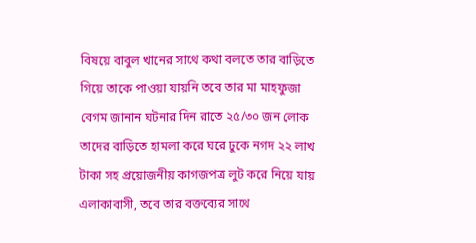বিষয়ে বাবুল খানের সাথে কথা বলতে তার বাড়িতে গিয়ে তাকে পাওয়া যায়নি তবে তার মা মাহফুজা বেগম জানান ঘটনার দিন রাতে ২৫/৩০ জন লোক তাদের বাড়িতে হামলা করে ঘরে ঢুকে নগদ ২২ লাখ টাকা সহ প্রয়োজনীয় কাগজপত্র লুট করে নিয়ে যায় এলাকাবাসী, তবে তার বক্তব্যের সাথে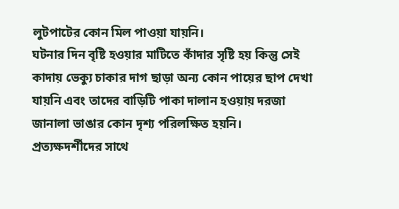লুটপাটের কোন মিল পাওয়া যায়নি।
ঘটনার দিন বৃষ্টি হওয়ার মাটিতে কাঁদার সৃষ্টি হয় কিন্তু সেই কাদায় ভেক্যু চাকার দাগ ছাড়া অন্য কোন পায়ের ছাপ দেখা যায়নি এবং তাদের বাড়িটি পাকা দালান হওয়ায় দরজা জানালা ভাঙার কোন দৃশ্য পরিলক্ষিত হয়নি।
প্রত্যক্ষদর্শীদের সাথে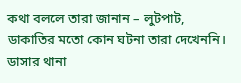কথা বললে তারা জানান – লুটপাট, ডাকাতির মতো কোন ঘটনা তারা দেখেননি।
ডাসার থানা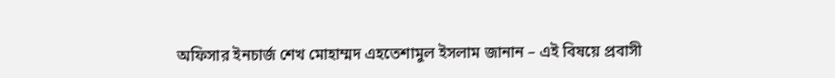অফিসার ইনচার্জ শেখ মোহাম্মদ এহতেশামুল ইসলাম জানান – এই বিষয়ে প্রবাসী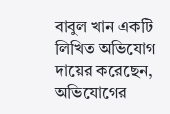বাবুল খান একটি লিখিত অভিযোগ দায়ের করেছেন, অভিযোগের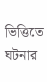ভিত্তিতে ঘটনার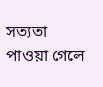সত্যতা পাওয়া গেলে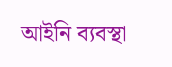আইনি ব্যবস্থা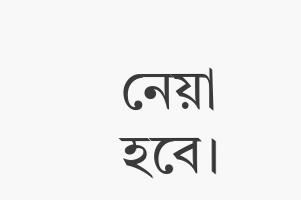নেয়া হবে।